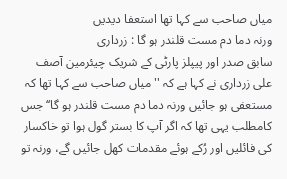میاں صاحب سے کہا تھا استعفا دیدیں
ورنہ دما دم مست قلندر ہو گا : زرداری
سابق صدر اور پیپلز پارٹی کے شریک چیئرمین آصف علی زرداری نے کہا ہے کہ ''میاں صاحب سے کہا تھا کہ مستعفی ہو جائیں ورنہ دما دم مست قلندر ہو گا‘‘ جس کامطلب یہی تھا کہ اگر آپ کا بستر گول ہوا تو خاکسار کی فائلیں اور رُکے ہوئے مقدمات کھل جائیں گے، ورنہ تو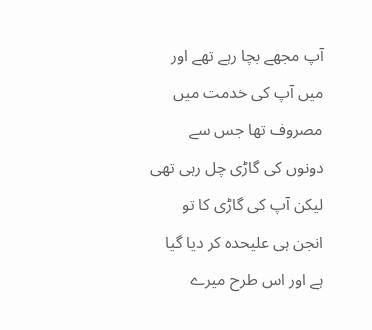آپ مجھے بچا رہے تھے اور میں آپ کی خدمت میں مصروف تھا جس سے دونوں کی گاڑی چل رہی تھی لیکن آپ کی گاڑی کا تو انجن ہی علیحدہ کر دیا گیا ہے اور اس طرح میرے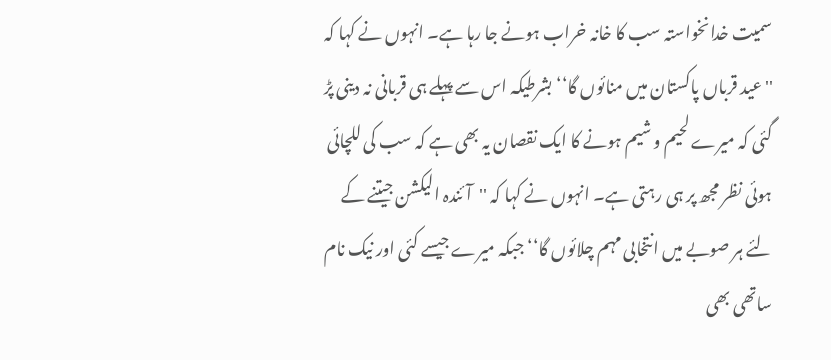سمیت خدانخواستہ سب کا خانہ خراب ہونے جا رہا ہے۔ انہوں نے کہا کہ ''عید قرباں پاکستان میں منائوں گا‘‘ بشرطیکہ اس سے پہلے ہی قربانی نہ دینی پڑ گئی کہ میرے لحیم و شیم ہونے کا ایک نقصان یہ بھی ہے کہ سب کی للچائی ہوئی نظر مجھ پر ہی رہتی ہے۔ انہوں نے کہا کہ ''آئندہ الیکشن جیتنے کے لئے ہر صوبے میں انتخابی مہم چلائوں گا‘‘ جبکہ میرے جیسے کئی اور نیک نام ساتھی بھی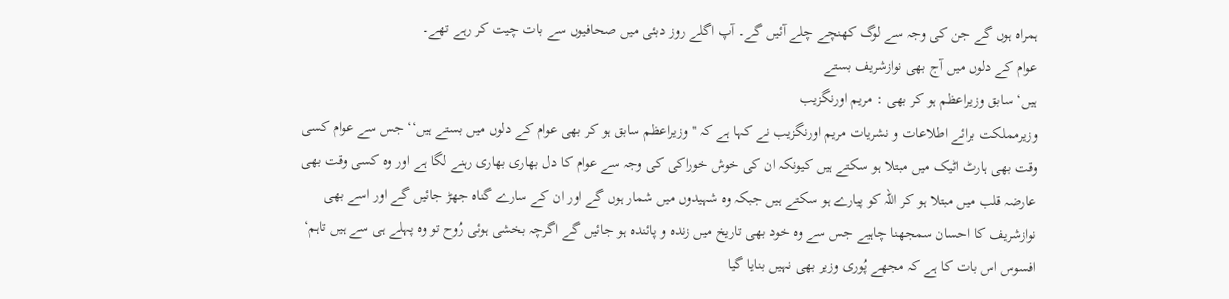ہمراہ ہوں گے جن کی وجہ سے لوگ کھنچے چلے آئیں گے۔ آپ اگلے روز دبئی میں صحافیوں سے بات چیت کر رہے تھے۔
عوام کے دلوں میں آج بھی نوازشریف بستے
ہیں‘ سابق وزیراعظم ہو کر بھی : مریم اورنگزیب
وزیرمملکت برائے اطلاعات و نشریات مریم اورنگزیب نے کہا ہے کہ ''وزیراعظم سابق ہو کر بھی عوام کے دلوں میں بستے ہیں‘‘ جس سے عوام کسی وقت بھی ہارٹ اٹیک میں مبتلا ہو سکتے ہیں کیونکہ ان کی خوش خوراکی کی وجہ سے عوام کا دل بھاری بھاری رہنے لگا ہے اور وہ کسی وقت بھی عارضہ قلب میں مبتلا ہو کر اللہ کو پیارے ہو سکتے ہیں جبکہ وہ شہیدوں میں شمار ہوں گے اور ان کے سارے گناہ جھڑ جائیں گے اور اسے بھی نوازشریف کا احسان سمجھنا چاہیے جس سے وہ خود بھی تاریخ میں زندہ و پائندہ ہو جائیں گے اگرچہ بخشی ہوئی رُوح تو وہ پہلے ہی سے ہیں تاہم‘ افسوس اس بات کا ہے کہ مجھے پُوری وزیر بھی نہیں بنایا گیا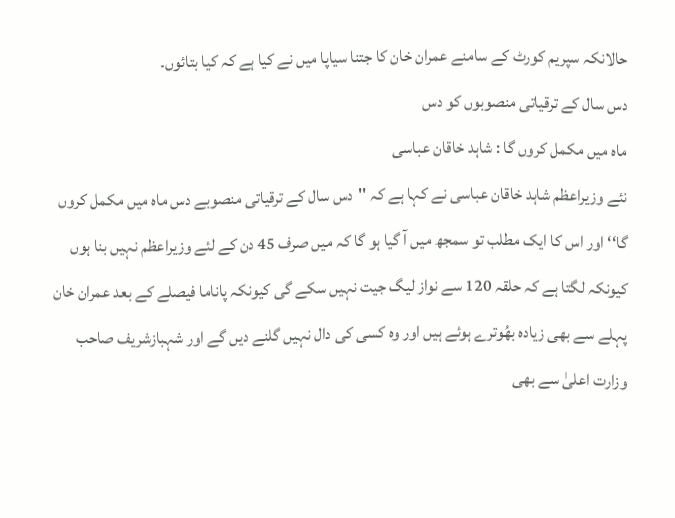حالانکہ سپریم کورٹ کے سامنے عمران خان کا جتنا سیاپا میں نے کیا ہے کہ کیا بتائوں۔
دس سال کے ترقیاتی منصوبوں کو دس
ماہ میں مکمل کروں گا : شاہد خاقان عباسی
نئے وزیراعظم شاہد خاقان عباسی نے کہا ہے کہ ''دس سال کے ترقیاتی منصوبے دس ماہ میں مکمل کروں گا‘‘ اور اس کا ایک مطلب تو سمجھ میں آ گیا ہو گا کہ میں صرف 45 دن کے لئے وزیراعظم نہیں بنا ہوں کیونکہ لگتا ہے کہ حلقہ 120 سے نواز لیگ جیت نہیں سکے گی کیونکہ پاناما فیصلے کے بعد عمران خان پہلے سے بھی زیادہ بھُوترے ہوئے ہیں اور وہ کسی کی دال نہیں گلنے دیں گے اور شہبازشریف صاحب وزارت اعلیٰ سے بھی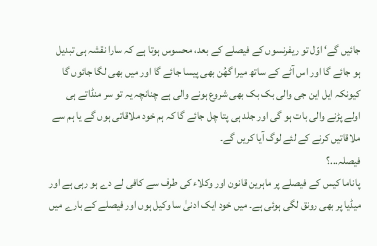جائیں گے‘ اوّل تو ریفرنسوں کے فیصلے کے بعد، محسوس ہوتا ہے کہ سارا نقشہ ہی تبدیل ہو جائے گا اور اس آٹے کے ساتھ میرا گھُن بھی پیسا جائے گا اور میں بھی لگا جائوں گا کیونکہ ایل این جی والی بک بک بھی شروع ہونے والی ہے چنانچہ یہ تو سر منڈاتے ہی اولے پڑنے والی بات ہو گی اور جلد ہی پتا چل جائے گا کہ ہم خود ملاقاتی ہوں گے یا ہم سے ملاقاتیں کرنے کے لئے لوگ آیا کریں گے۔
فیصلہ...؟
پاناما کیس کے فیصلے پر ماہرین قانون اور وکلاء کی طرف سے کافی لے دے ہو رہی ہے اور میڈیا پر بھی رونق لگی ہوئی ہے۔ میں خود ایک ادنیٰ سا وکیل ہوں اور فیصلے کے بارے میں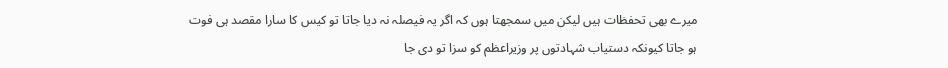میرے بھی تحفظات ہیں لیکن میں سمجھتا ہوں کہ اگر یہ فیصلہ نہ دیا جاتا تو کیس کا سارا مقصد ہی فوت ہو جاتا کیونکہ دستیاب شہادتوں پر وزیراعظم کو سزا تو دی جا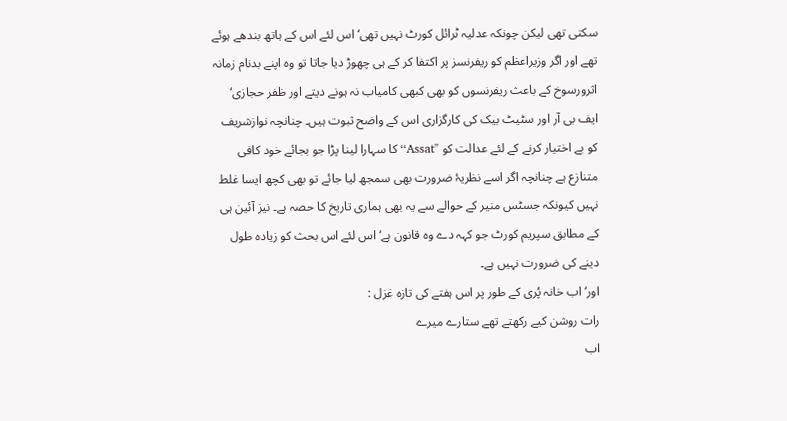سکتی تھی لیکن چونکہ عدلیہ ٹرائل کورٹ نہیں تھی‘ اس لئے اس کے ہاتھ بندھے ہوئے تھے اور اگر وزیراعظم کو ریفرنسز پر اکتفا کر کے ہی چھوڑ دیا جاتا تو وہ اپنے بدنام زمانہ اثرورسوخ کے باعث ریفرنسوں کو بھی کبھی کامیاب نہ ہونے دیتے اور ظفر حجازی‘ ایف بی آر اور سٹیٹ بیک کی کارگزاری اس کے واضح ثبوت ہیں۔ چنانچہ نوازشریف کو بے اختیار کرنے کے لئے عدالت کو ''Assat‘‘ کا سہارا لینا پڑا جو بجائے خود کافی متنازع ہے چنانچہ اگر اسے نظریۂ ضرورت بھی سمجھ لیا جائے تو بھی کچھ ایسا غلط نہیں کیونکہ جسٹس منیر کے حوالے سے یہ بھی ہماری تاریخ کا حصہ ہے۔ نیز آئین ہی کے مطابق سپریم کورٹ جو کہہ دے وہ قانون ہے‘ اس لئے اس بحث کو زیادہ طول دینے کی ضرورت نہیں ہے۔
اور‘ اب خانہ پُری کے طور پر اس ہفتے کی تازہ غزل :
رات روشن کیے رکھتے تھے ستارے میرے
اب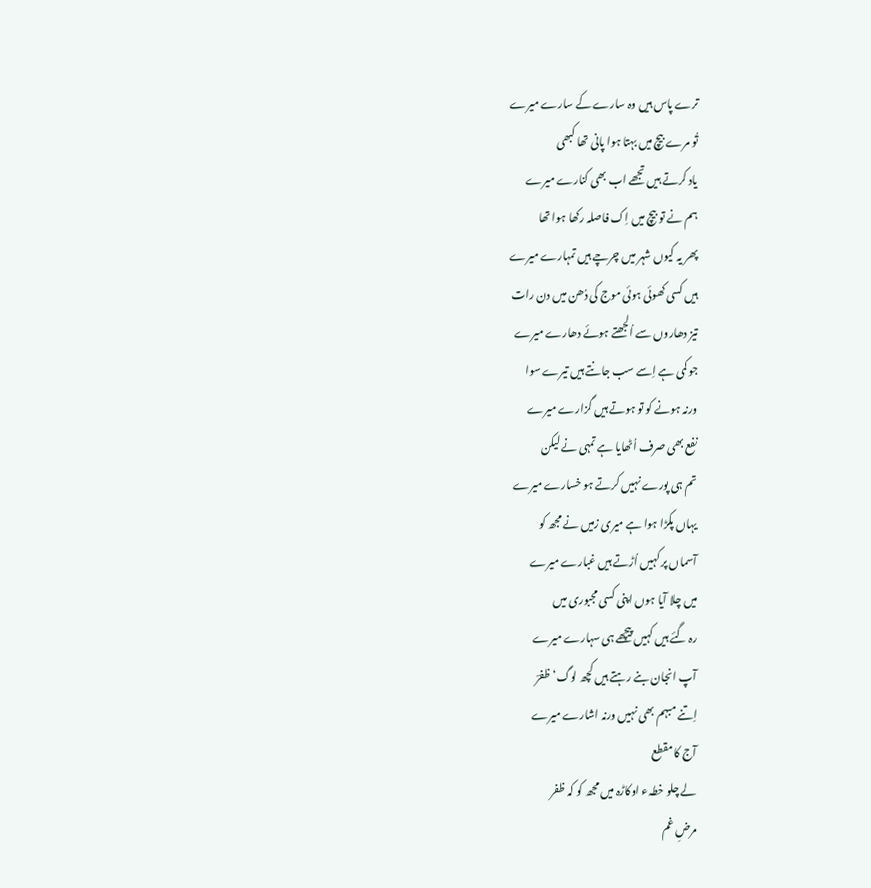ترے پاس ہیں وہ سارے کے سارے میرے
تُو مرے بیچ میں بہتا ہوا پانی تھا کبھی
یاد کرتے ہیں تجھے اب بھی کنارے میرے
ہم نے تو بیچ میں اِک فاصلہ رکھا ہوا تھا
پھر یہ کیوں شہر میں چرچے ہیں تمہارے میرے
ہیں کسی کھوئی ہوئی موج کی دُھن میں دن رات
تیز دھاروں سے اُلجھتے ہوئے دھارے میرے
جو کمی ہے اِسے سب جانتے ہیں تیرے سوا
ورنہ ہونے کو تو ہوتے ہیں گزارے میرے
نفع بھی صرف اُٹھایا ہے تمہی نے لیکن
تم ہی پورے نہیں کرتے ہو خسارے میرے
یہاں پکڑا ہوا ہے میری زمیں نے مجھ کو
آسماں پر کہیں اُڑتے ہیں غبارے میرے
میں چلا آیا ہوں اپنی کسی مجبوری میں
رہ گئے ہیں کہیں پیچھے ہی سہارے میرے
آپ انجان بنے رہتے ہیں کچھ لوگ‘ ظفرؔ
اِتنے مبہم بھی نہیں ورنہ اشارے میرے
آج کا مقطع
لے چلو خطہء اوکاڑہ میں مجھ کو کہ ظفر
مرضِ غم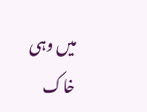میں وہی خاک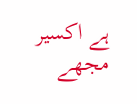ہے اکسیر مجھے